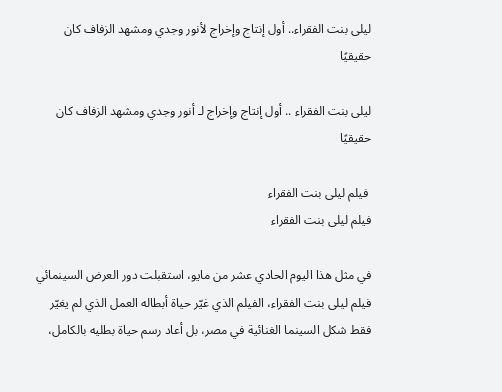ليلى بنت الفقراء.. أول إنتاج وإخراج لأنور وجدي ومشهد الزفاف كان حقيقيًا

ليلى بنت الفقراء .. أول إنتاج وإخراج لـ أنور وجدي ومشهد الزفاف كان حقيقيًا

 فيلم ليلى بنت الفقراء
فيلم ليلى بنت الفقراء

في مثل هذا اليوم الحادي عشر من مايو، استقبلت دور العرض السينمائي فيلم ليلى بنت الفقراء، الفيلم الذي غيّر حياة أبطاله العمل الذي لم يغيّر فقط شكل السينما الغنائية في مصر، بل أعاد رسم حياة بطليه بالكامل،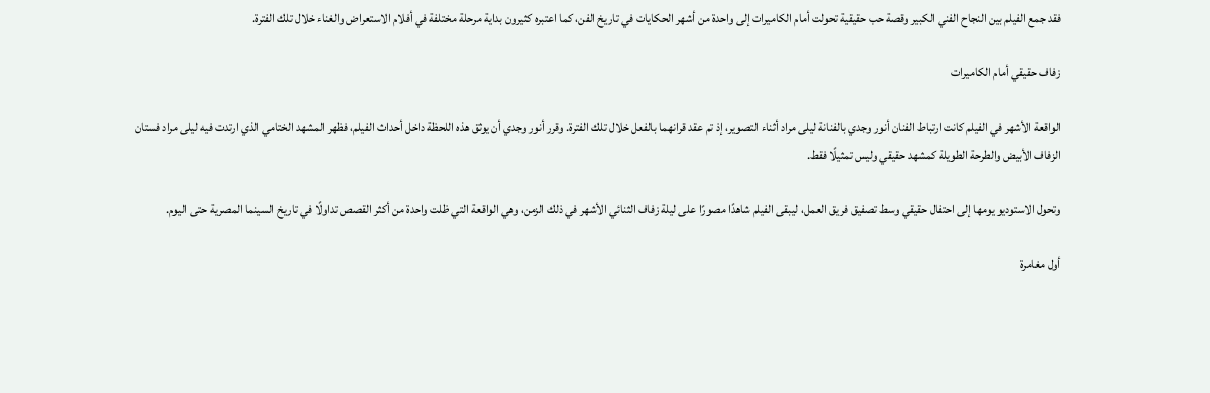فقد جمع الفيلم بين النجاح الفني الكبير وقصة حب حقيقية تحولت أمام الكاميرات إلى واحدة من أشهر الحكايات في تاريخ الفن، كما اعتبره كثيرون بداية مرحلة مختلفة في أفلام الاستعراض والغناء خلال تلك الفترة.

زفاف حقيقي أمام الكاميرات

الواقعة الأشهر في الفيلم كانت ارتباط الفنان أنور وجدي بالفنانة ليلى مراد أثناء التصوير، إذ تم عقد قرانهما بالفعل خلال تلك الفترة. وقرر أنور وجدي أن يوثق هذه اللحظة داخل أحداث الفيلم، فظهر المشهد الختامي الذي ارتدت فيه ليلى مراد فستان الزفاف الأبيض والطرحة الطويلة كمشهد حقيقي وليس تمثيلًا فقط.

وتحول الاستوديو يومها إلى احتفال حقيقي وسط تصفيق فريق العمل، ليبقى الفيلم شاهدًا مصورًا على ليلة زفاف الثنائي الأشهر في ذلك الزمن، وهي الواقعة التي ظلت واحدة من أكثر القصص تداولًا في تاريخ السينما المصرية حتى اليوم.

أول مغامرة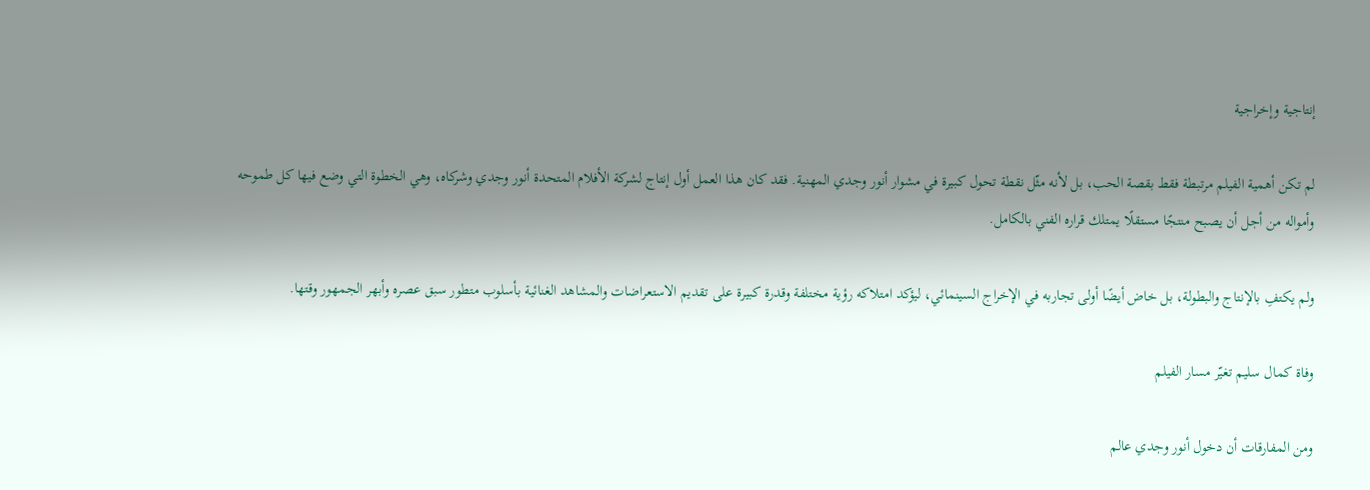إنتاجية وإخراجية

لم تكن أهمية الفيلم مرتبطة فقط بقصة الحب، بل لأنه مثّل نقطة تحول كبيرة في مشوار أنور وجدي المهنية. فقد كان هذا العمل أول إنتاج لشركة الأفلام المتحدة أنور وجدي وشركاه، وهي الخطوة التي وضع فيها كل طموحه وأمواله من أجل أن يصبح منتجًا مستقلًا يمتلك قراره الفني بالكامل.

ولم يكتفِ بالإنتاج والبطولة، بل خاض أيضًا أولى تجاربه في الإخراج السينمائي، ليؤكد امتلاكه رؤية مختلفة وقدرة كبيرة على تقديم الاستعراضات والمشاهد الغنائية بأسلوب متطور سبق عصره وأبهر الجمهور وقتها.

وفاة كمال سليم تغيّر مسار الفيلم

ومن المفارقات أن دخول أنور وجدي عالم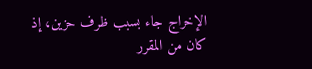الإخراج جاء بسبب ظرف حزين، إذ كان من المقرر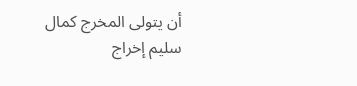أن يتولى المخرج كمال سليم إخراج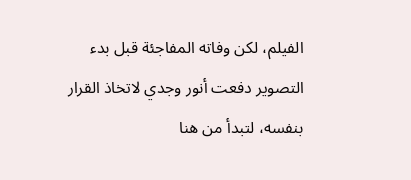الفيلم، لكن وفاته المفاجئة قبل بدء التصوير دفعت أنور وجدي لاتخاذ القرار بنفسه، لتبدأ من هنا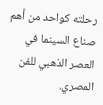رحلته كواحد من أهم صناع السينما في العصر الذهبي للفن المصري.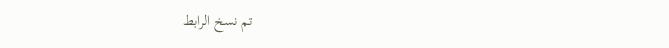تم نسخ الرابط